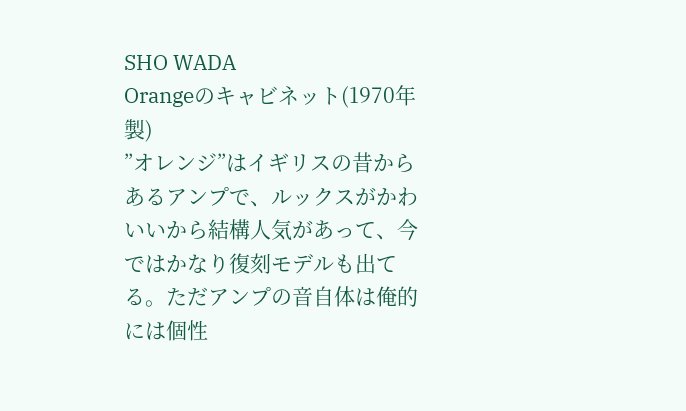SHO WADA
Orangeのキャビネット(1970年製)
”オレンジ”はイギリスの昔からあるアンプで、ルックスがかわいいから結構人気があって、今ではかなり復刻モデルも出てる。ただアンプの音自体は俺的には個性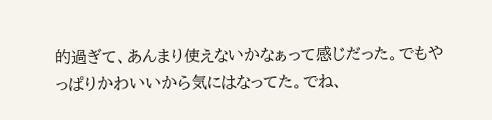的過ぎて、あんまり使えないかなぁって感じだった。でもやっぱりかわいいから気にはなってた。でね、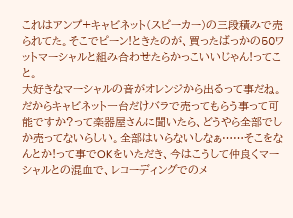これはアンプ+キャビネット(スピーカー)の三段積みで売られてた。そこでピーン!ときたのが、買ったばっかの50ワットマーシャルと組み合わせたらかっこいいじゃん!ってこと。
大好きなマーシャルの音がオレンジから出るって事だね。だからキャビネット一台だけバラで売ってもらう事って可能ですか?って楽器屋さんに聞いたら、どうやら全部でしか売ってないらしい。全部はいらないしなぁ……そこをなんとか!って事でOKをいただき、今はこうして仲良くマーシャルとの混血で、レコーディングでのメ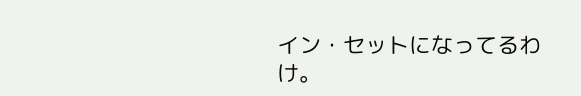イン・セットになってるわけ。